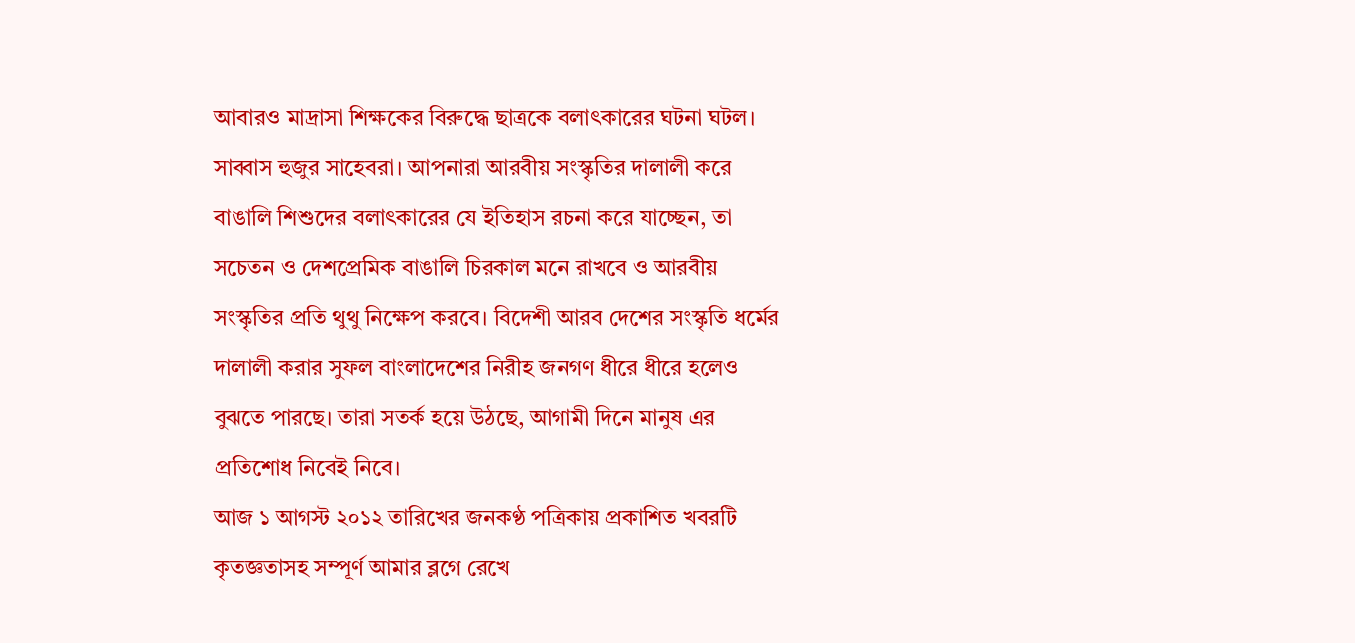আবারও মাদ্রাসা শিক্ষকের বিরুদ্ধে ছাত্রকে বলাৎকারের ঘটনা ঘটল। সাব্বাস হুজুর সাহেবরা। আপনারা আরবীয় সংস্কৃতির দালালী করে বাঙালি শিশুদের বলাৎকারের যে ইতিহাস রচনা করে যাচ্ছেন, তা সচেতন ও দেশপ্রেমিক বাঙালি চিরকাল মনে রাখবে ও আরবীয় সংস্কৃতির প্রতি থুথু নিক্ষেপ করবে। বিদেশী আরব দেশের সংস্কৃতি ধর্মের দালালী করার সুফল বাংলাদেশের নিরীহ জনগণ ধীরে ধীরে হলেও বুঝতে পারছে। তারা সতর্ক হয়ে উঠছে, আগামী দিনে মানুষ এর প্রতিশোধ নিবেই নিবে।
আজ ১ আগস্ট ২০১২ তারিখের জনকণ্ঠ পত্রিকায় প্রকাশিত খবরটি কৃতজ্ঞতাসহ সম্পূর্ণ আমার ব্লগে রেখে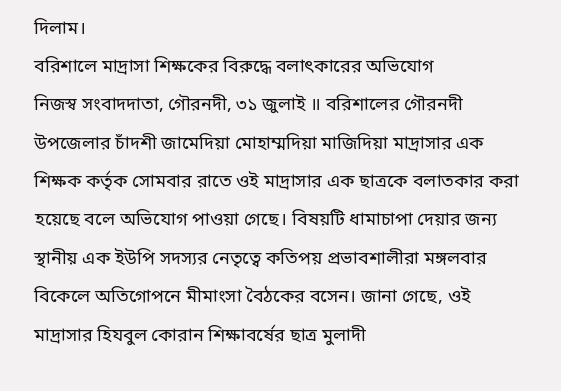দিলাম।
বরিশালে মাদ্রাসা শিক্ষকের বিরুদ্ধে বলাৎকারের অভিযোগ
নিজস্ব সংবাদদাতা, গৌরনদী, ৩১ জুলাই ॥ বরিশালের গৌরনদী উপজেলার চাঁদশী জামেদিয়া মোহাম্মদিয়া মাজিদিয়া মাদ্রাসার এক শিক্ষক কর্তৃক সোমবার রাতে ওই মাদ্রাসার এক ছাত্রকে বলাতকার করা হয়েছে বলে অভিযোগ পাওয়া গেছে। বিষয়টি ধামাচাপা দেয়ার জন্য স্থানীয় এক ইউপি সদস্যর নেতৃত্বে কতিপয় প্রভাবশালীরা মঙ্গলবার বিকেলে অতিগোপনে মীমাংসা বৈঠকের বসেন। জানা গেছে, ওই মাদ্রাসার হিযবুল কোরান শিক্ষাবর্ষের ছাত্র মুলাদী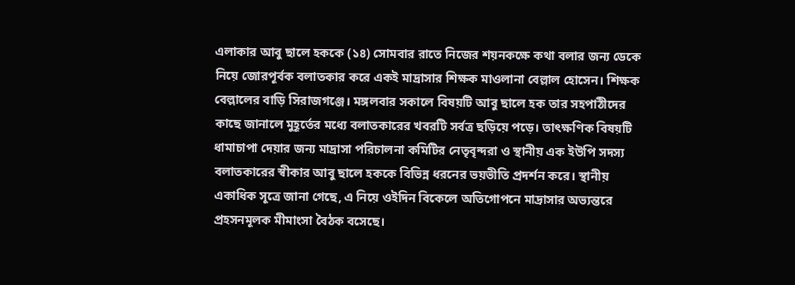এলাকার আবু ছালে হককে (১৪) সোমবার রাতে নিজের শয়নকক্ষে কথা বলার জন্য ডেকে নিয়ে জোরপূর্বক বলাতকার করে একই মাদ্রাসার শিক্ষক মাওলানা বেল্লাল হোসেন। শিক্ষক বেল্লালের বাড়ি সিরাজগঞ্জে। মঙ্গলবার সকালে বিষয়টি আবু ছালে হক তার সহপাঠীদের কাছে জানালে মুহূর্তের মধ্যে বলাতকারের খবরটি সর্বত্র ছড়িয়ে পড়ে। তাৎক্ষণিক বিষয়টি ধামাচাপা দেয়ার জন্য মাদ্রাসা পরিচালনা কমিটির নেতৃবৃন্দরা ও স্থানীয় এক ইউপি সদস্য বলাতকারের স্বীকার আবু ছালে হককে বিভিন্ন ধরনের ভয়ভীতি প্রদর্শন করে। স্থানীয় একাধিক সূত্রে জানা গেছে, এ নিয়ে ওইদিন বিকেলে অতিগোপনে মাদ্রাসার অভ্যন্তরে প্রহসনমূলক মীমাংসা বৈঠক বসেছে।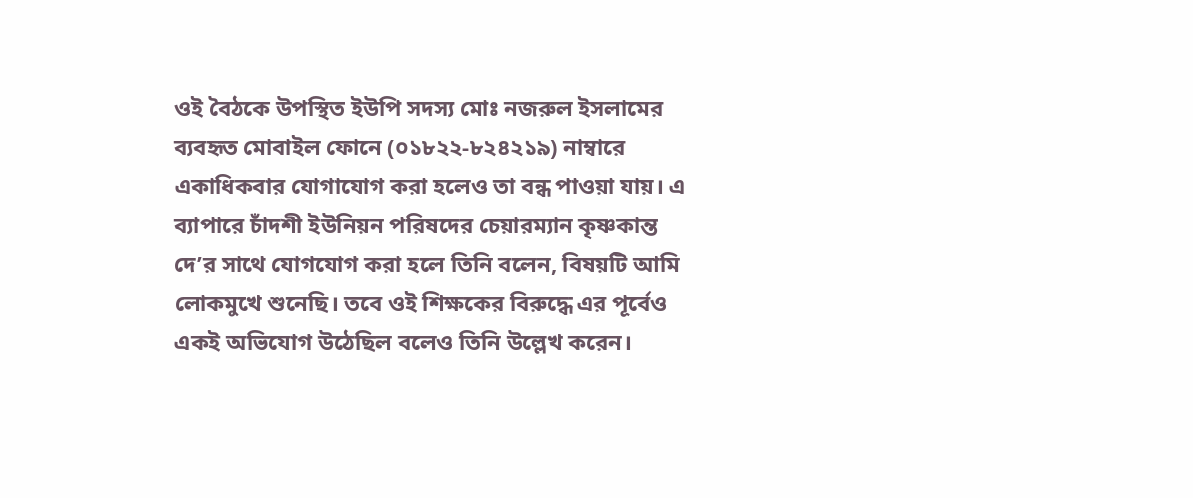ওই বৈঠকে উপস্থিত ইউপি সদস্য মোঃ নজরুল ইসলামের ব্যবহৃত মোবাইল ফোনে (০১৮২২-৮২৪২১৯) নাম্বারে একাধিকবার যোগাযোগ করা হলেও তা বন্ধ পাওয়া যায়। এ ব্যাপারে চাঁদশী ইউনিয়ন পরিষদের চেয়ারম্যান কৃষ্ণকান্ত দে’র সাথে যোগযোগ করা হলে তিনি বলেন, বিষয়টি আমি লোকমুখে শুনেছি। তবে ওই শিক্ষকের বিরুদ্ধে এর পূর্বেও একই অভিযোগ উঠেছিল বলেও তিনি উল্লেখ করেন।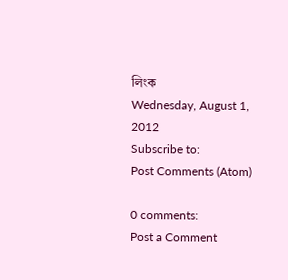লিংক
Wednesday, August 1, 2012
Subscribe to:
Post Comments (Atom)

0 comments:
Post a Comment